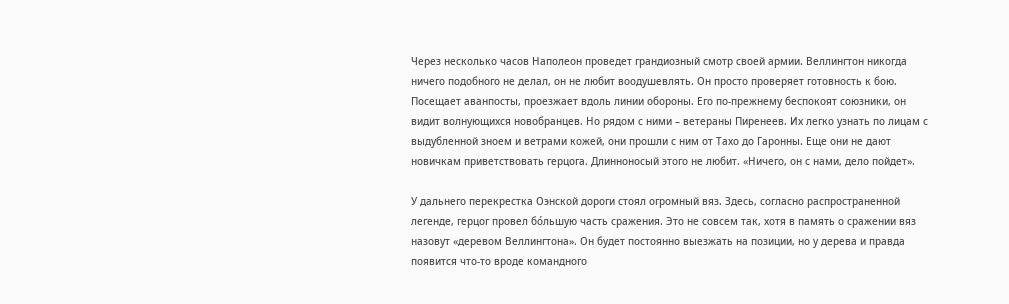Через несколько часов Наполеон проведет грандиозный смотр своей армии. Веллингтон никогда ничего подобного не делал, он не любит воодушевлять. Он просто проверяет готовность к бою. Посещает аванпосты, проезжает вдоль линии обороны. Его по-прежнему беспокоят союзники, он видит волнующихся новобранцев. Но рядом с ними – ветераны Пиренеев. Их легко узнать по лицам с выдубленной зноем и ветрами кожей, они прошли с ним от Тахо до Гаронны. Еще они не дают новичкам приветствовать герцога. Длинноносый этого не любит. «Ничего, он с нами, дело пойдет».

У дальнего перекрестка Оэнской дороги стоял огромный вяз. Здесь, согласно распространенной легенде, герцог провел бо́льшую часть сражения. Это не совсем так, хотя в память о сражении вяз назовут «деревом Веллингтона». Он будет постоянно выезжать на позиции, но у дерева и правда появится что-то вроде командного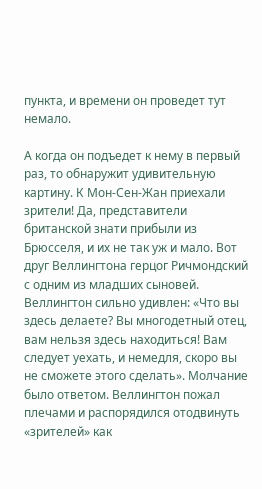пункта, и времени он проведет тут немало.

А когда он подъедет к нему в первый раз, то обнаружит удивительную картину. К Мон-Сен-Жан приехали зрители! Да, представители британской знати прибыли из Брюсселя, и их не так уж и мало. Вот друг Веллингтона герцог Ричмондский с одним из младших сыновей. Веллингтон сильно удивлен: «Что вы здесь делаете? Вы многодетный отец, вам нельзя здесь находиться! Вам следует уехать, и немедля, скоро вы не сможете этого сделать». Молчание было ответом. Веллингтон пожал плечами и распорядился отодвинуть «зрителей» как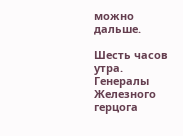можно дальше.

Шесть часов утра. Генералы Железного герцога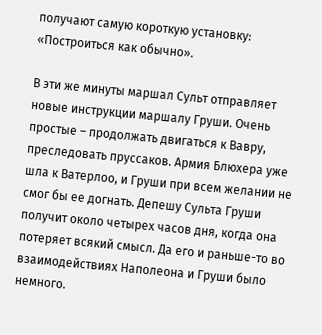получают самую короткую установку: «Построиться как обычно».

В эти же минуты маршал Сульт отправляет новые инструкции маршалу Груши. Очень простые – продолжать двигаться к Вавру, преследовать пруссаков. Армия Блюхера уже шла к Ватерлоо, и Груши при всем желании не смог бы ее догнать. Депешу Сульта Груши получит около четырех часов дня, когда она потеряет всякий смысл. Да его и раньше-то во взаимодействиях Наполеона и Груши было немного.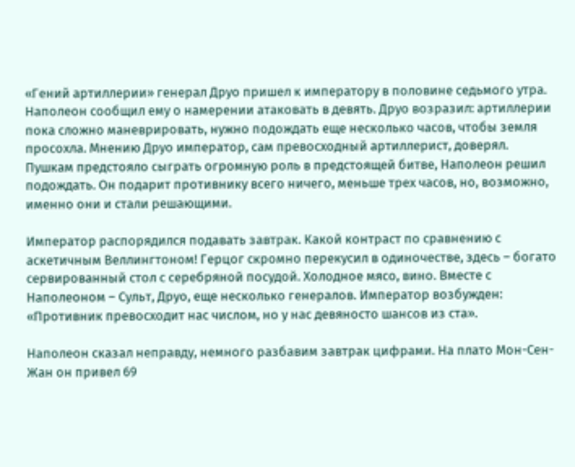«Гений артиллерии» генерал Друо пришел к императору в половине седьмого утра. Наполеон сообщил ему о намерении атаковать в девять. Друо возразил: артиллерии пока сложно маневрировать, нужно подождать еще несколько часов, чтобы земля просохла. Мнению Друо император, сам превосходный артиллерист, доверял. Пушкам предстояло сыграть огромную роль в предстоящей битве, Наполеон решил подождать. Он подарит противнику всего ничего, меньше трех часов, но, возможно, именно они и стали решающими.

Император распорядился подавать завтрак. Какой контраст по сравнению с аскетичным Веллингтоном! Герцог скромно перекусил в одиночестве, здесь – богато сервированный стол с серебряной посудой. Холодное мясо, вино. Вместе с Наполеоном – Сульт, Друо, еще несколько генералов. Император возбужден: «Противник превосходит нас числом, но у нас девяносто шансов из ста».

Наполеон сказал неправду, немного разбавим завтрак цифрами. На плато Мон-Сен-Жан он привел 69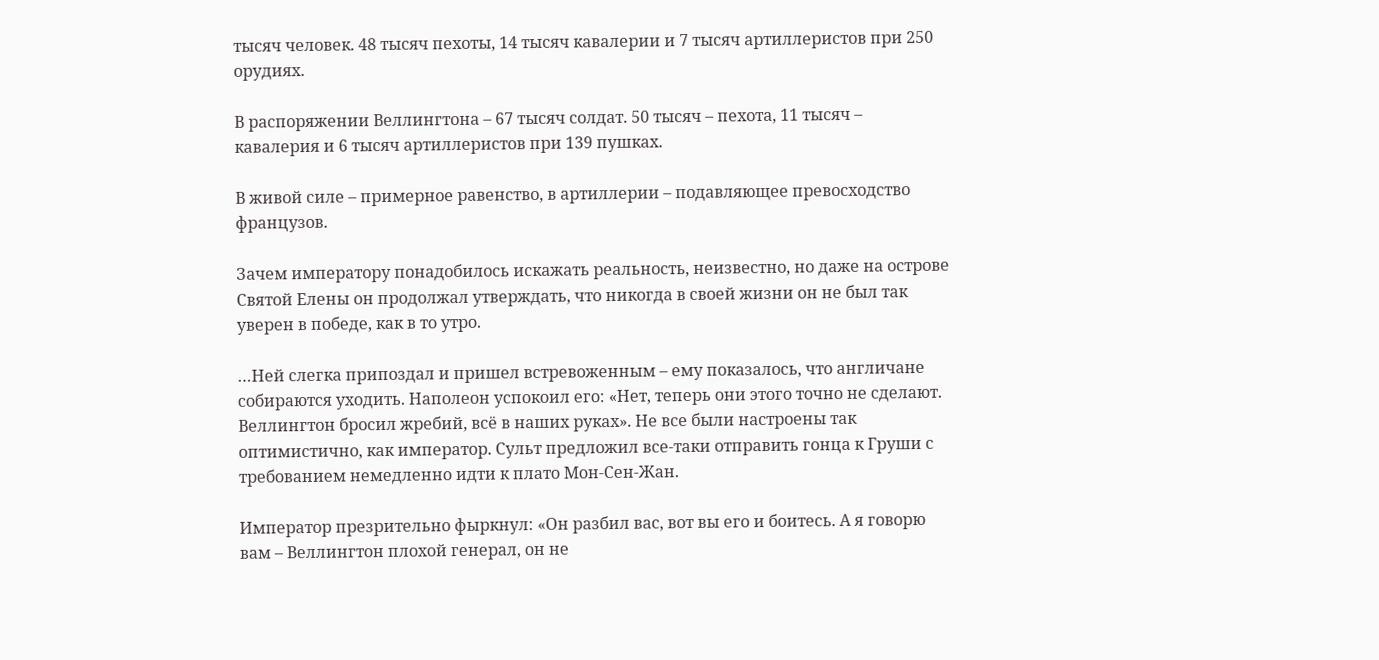тысяч человек. 48 тысяч пехоты, 14 тысяч кавалерии и 7 тысяч артиллеристов при 250 орудиях.

В распоряжении Веллингтона – 67 тысяч солдат. 50 тысяч – пехота, 11 тысяч – кавалерия и 6 тысяч артиллеристов при 139 пушках.

В живой силе – примерное равенство, в артиллерии – подавляющее превосходство французов.

Зачем императору понадобилось искажать реальность, неизвестно, но даже на острове Святой Елены он продолжал утверждать, что никогда в своей жизни он не был так уверен в победе, как в то утро.

…Ней слегка припоздал и пришел встревоженным – ему показалось, что англичане собираются уходить. Наполеон успокоил его: «Нет, теперь они этого точно не сделают. Веллингтон бросил жребий, всё в наших руках». Не все были настроены так оптимистично, как император. Сульт предложил все-таки отправить гонца к Груши с требованием немедленно идти к плато Мон-Сен-Жан.

Император презрительно фыркнул: «Он разбил вас, вот вы его и боитесь. А я говорю вам – Веллингтон плохой генерал, он не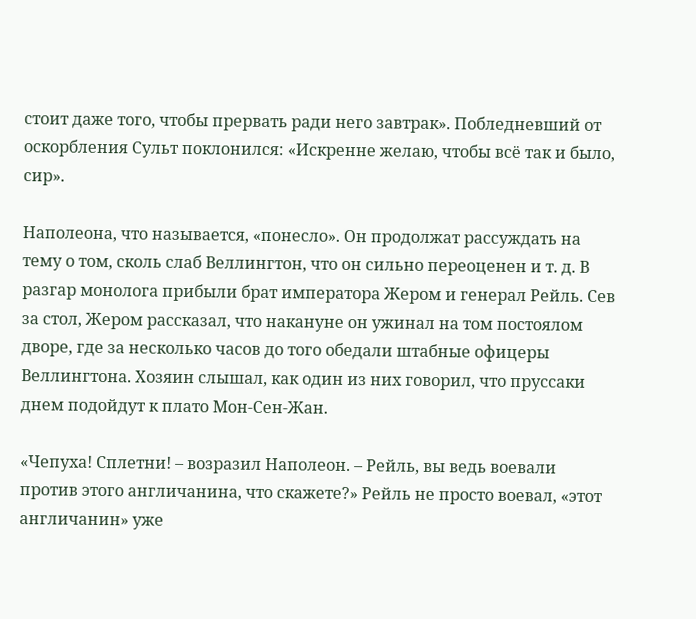стоит даже того, чтобы прервать ради него завтрак». Побледневший от оскорбления Сульт поклонился: «Искренне желаю, чтобы всё так и было, сир».

Наполеона, что называется, «понесло». Он продолжат рассуждать на тему о том, сколь слаб Веллингтон, что он сильно переоценен и т. д. В разгар монолога прибыли брат императора Жером и генерал Рейль. Сев за стол, Жером рассказал, что накануне он ужинал на том постоялом дворе, где за несколько часов до того обедали штабные офицеры Веллингтона. Хозяин слышал, как один из них говорил, что пруссаки днем подойдут к плато Мон-Сен-Жан.

«Чепуха! Сплетни! – возразил Наполеон. – Рейль, вы ведь воевали против этого англичанина, что скажете?» Рейль не просто воевал, «этот англичанин» уже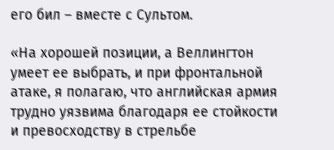его бил – вместе с Сультом.

«На хорошей позиции, а Веллингтон умеет ее выбрать, и при фронтальной атаке, я полагаю, что английская армия трудно уязвима благодаря ее стойкости и превосходству в стрельбе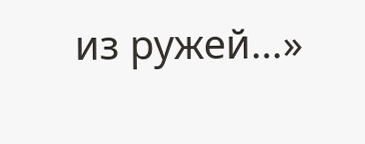из ружей…»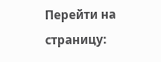Перейти на страницу: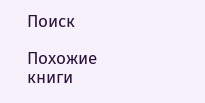Поиск

Похожие книги